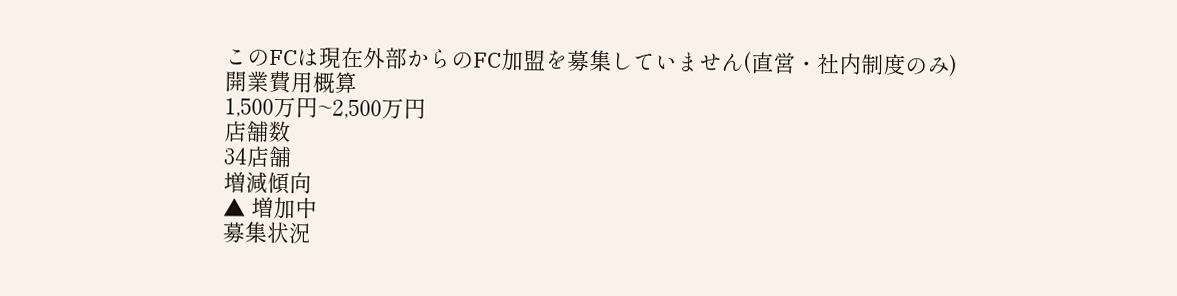このFCは現在外部からのFC加盟を募集していません(直営・社内制度のみ)
開業費用概算
1,500万円~2,500万円
店舗数
34店舗
増減傾向
▲ 増加中
募集状況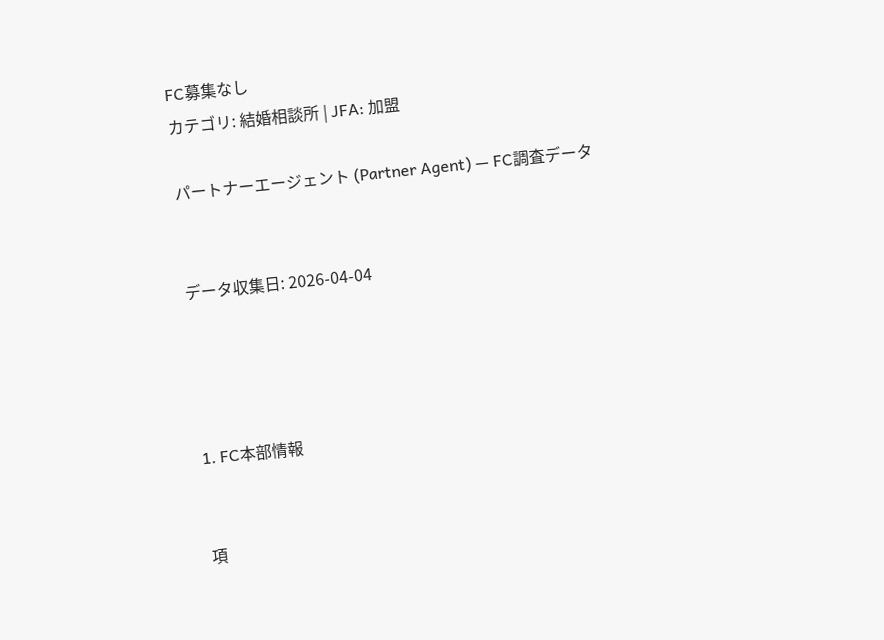FC募集なし
カテゴリ: 結婚相談所 | JFA: 加盟

パートナーエージェント (Partner Agent) — FC調査データ


データ収集日: 2026-04-04




1. FC本部情報


項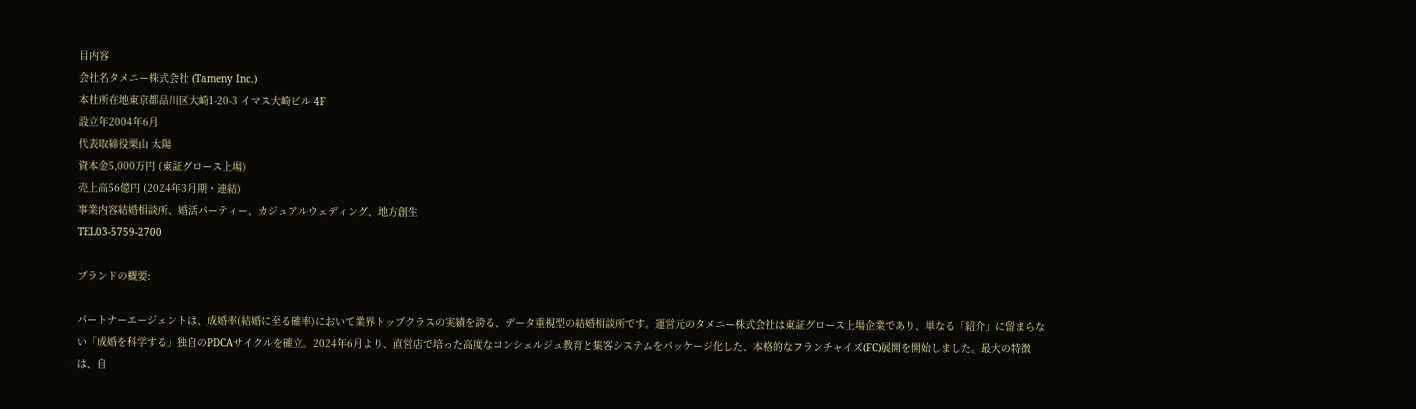目内容
会社名タメニー株式会社 (Tameny Inc.)
本社所在地東京都品川区大崎1-20-3 イマス大崎ビル 4F
設立年2004年6月
代表取締役栗山 太陽
資本金5,000万円 (東証グロース上場)
売上高56億円 (2024年3月期・連結)
事業内容結婚相談所、婚活パーティー、カジュアルウェディング、地方創生
TEL03-5759-2700

ブランドの概要:

パートナーエージェントは、成婚率(結婚に至る確率)において業界トップクラスの実績を誇る、データ重視型の結婚相談所です。運営元のタメニー株式会社は東証グロース上場企業であり、単なる「紹介」に留まらない「成婚を科学する」独自のPDCAサイクルを確立。2024年6月より、直営店で培った高度なコンシェルジュ教育と集客システムをパッケージ化した、本格的なフランチャイズ(FC)展開を開始しました。最大の特徴は、自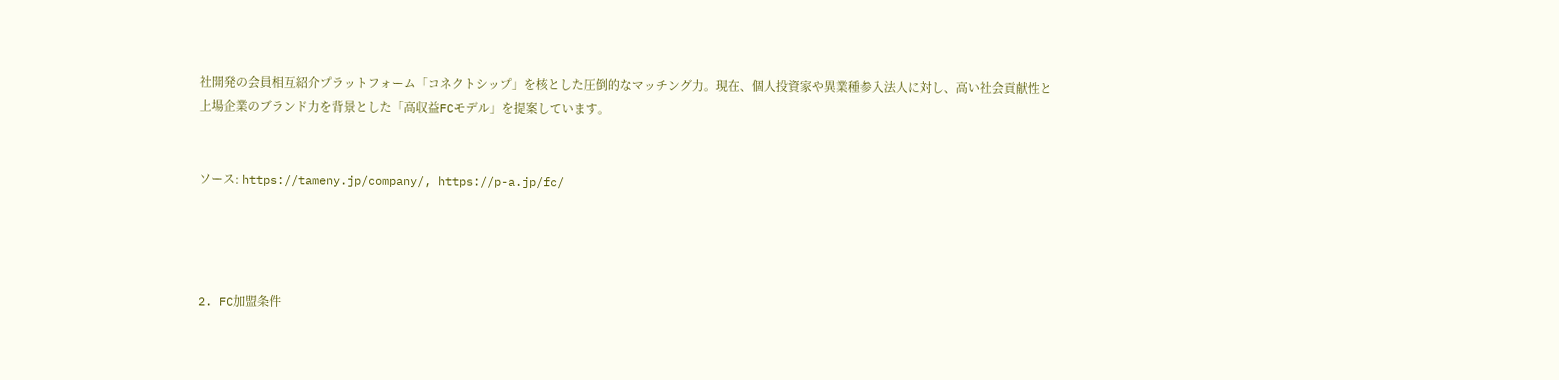社開発の会員相互紹介プラットフォーム「コネクトシップ」を核とした圧倒的なマッチング力。現在、個人投資家や異業種参入法人に対し、高い社会貢献性と上場企業のブランド力を背景とした「高収益FCモデル」を提案しています。


ソース: https://tameny.jp/company/, https://p-a.jp/fc/




2. FC加盟条件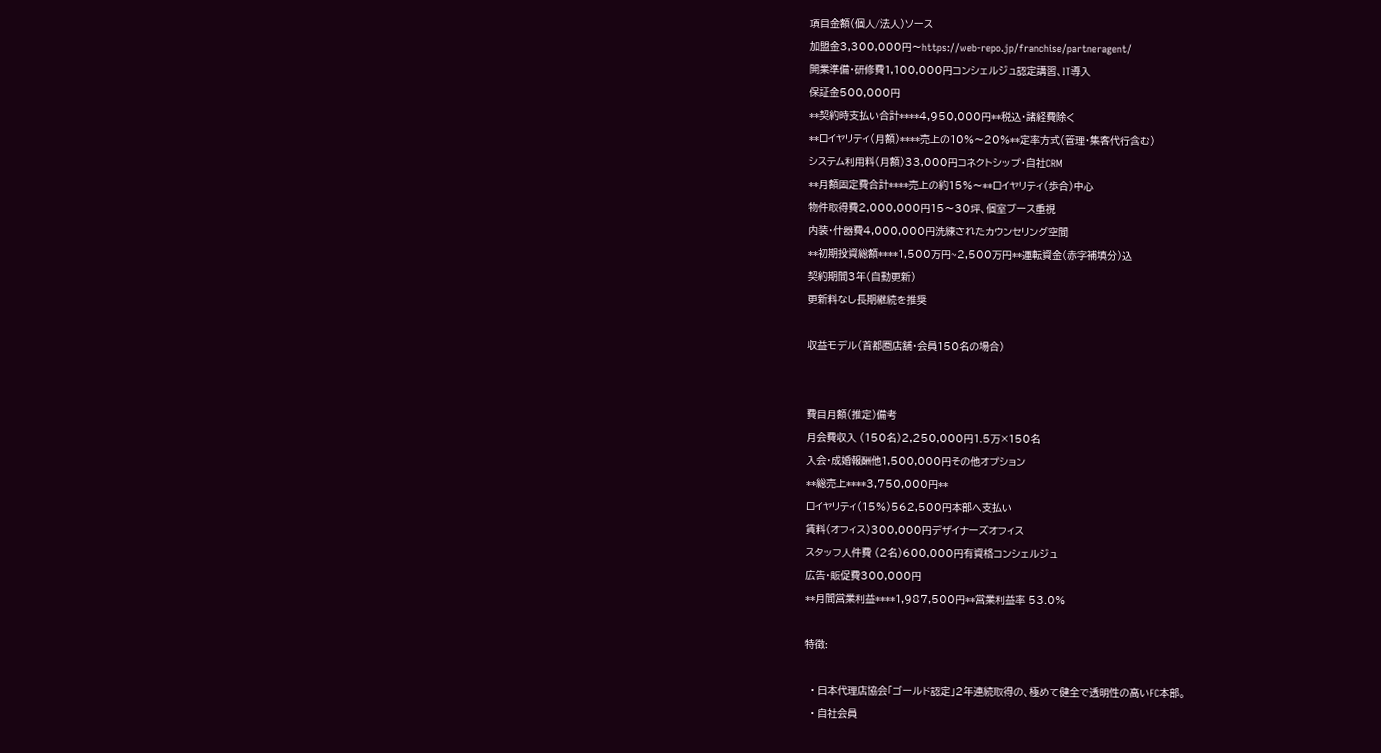項目金額(個人/法人)ソース
加盟金3,300,000円〜https://web-repo.jp/franchise/partneragent/
開業準備・研修費1,100,000円コンシェルジュ認定講習、IT導入
保証金500,000円
**契約時支払い合計****4,950,000円**税込・諸経費除く
**ロイヤリティ(月額)****売上の10%〜20%**定率方式(管理・集客代行含む)
システム利用料(月額)33,000円コネクトシップ・自社CRM
**月額固定費合計****売上の約15%〜**ロイヤリティ(歩合)中心
物件取得費2,000,000円15〜30坪、個室ブース重視
内装・什器費4,000,000円洗練されたカウンセリング空間
**初期投資総額****1,500万円~2,500万円**運転資金(赤字補填分)込
契約期間3年(自動更新)
更新料なし長期継続を推奨

収益モデル(首都圏店舗・会員150名の場合)


費目月額(推定)備考
月会費収入 (150名)2,250,000円1.5万×150名
入会・成婚報酬他1,500,000円その他オプション
**総売上****3,750,000円**
ロイヤリティ(15%)562,500円本部へ支払い
賃料(オフィス)300,000円デザイナーズオフィス
スタッフ人件費 (2名)600,000円有資格コンシェルジュ
広告・販促費300,000円
**月間営業利益****1,987,500円**営業利益率 53.0%

特徴:

  • 日本代理店協会「ゴールド認定」2年連続取得の、極めて健全で透明性の高いFC本部。
  • 自社会員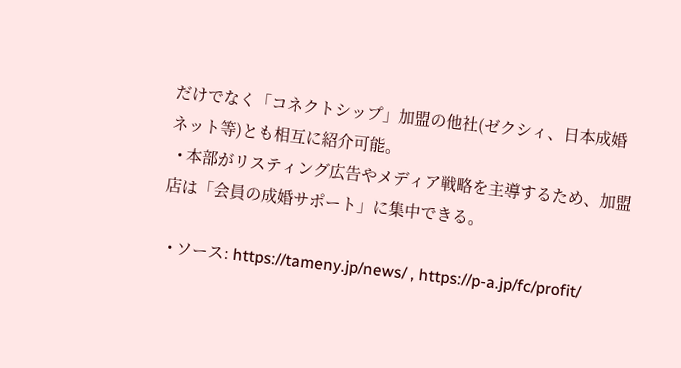だけでなく「コネクトシップ」加盟の他社(ゼクシィ、日本成婚ネット等)とも相互に紹介可能。
  • 本部がリスティング広告やメディア戦略を主導するため、加盟店は「会員の成婚サポート」に集中できる。

  • ソース: https://tameny.jp/news/ , https://p-a.jp/fc/profit/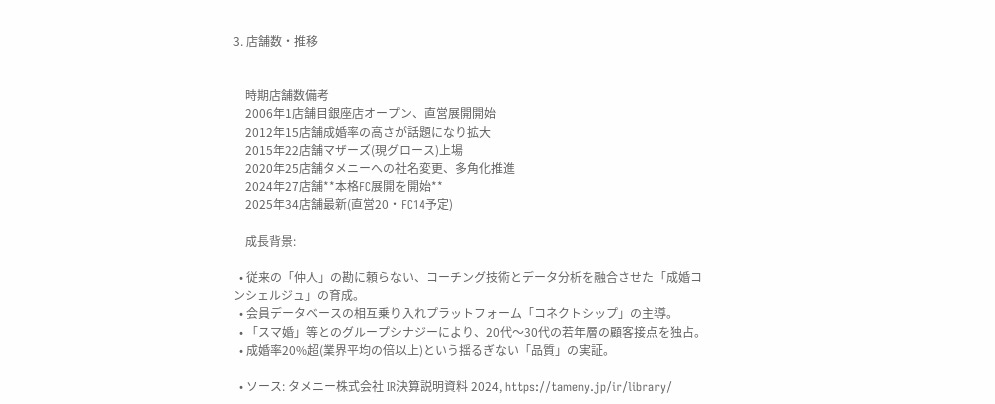3. 店舗数・推移


    時期店舗数備考
    2006年1店舗目銀座店オープン、直営展開開始
    2012年15店舗成婚率の高さが話題になり拡大
    2015年22店舗マザーズ(現グロース)上場
    2020年25店舗タメニーへの社名変更、多角化推進
    2024年27店舗**本格FC展開を開始**
    2025年34店舗最新(直営20・FC14予定)

    成長背景:

  • 従来の「仲人」の勘に頼らない、コーチング技術とデータ分析を融合させた「成婚コンシェルジュ」の育成。
  • 会員データベースの相互乗り入れプラットフォーム「コネクトシップ」の主導。
  • 「スマ婚」等とのグループシナジーにより、20代〜30代の若年層の顧客接点を独占。
  • 成婚率20%超(業界平均の倍以上)という揺るぎない「品質」の実証。

  • ソース: タメニー株式会社 IR決算説明資料 2024, https://tameny.jp/ir/library/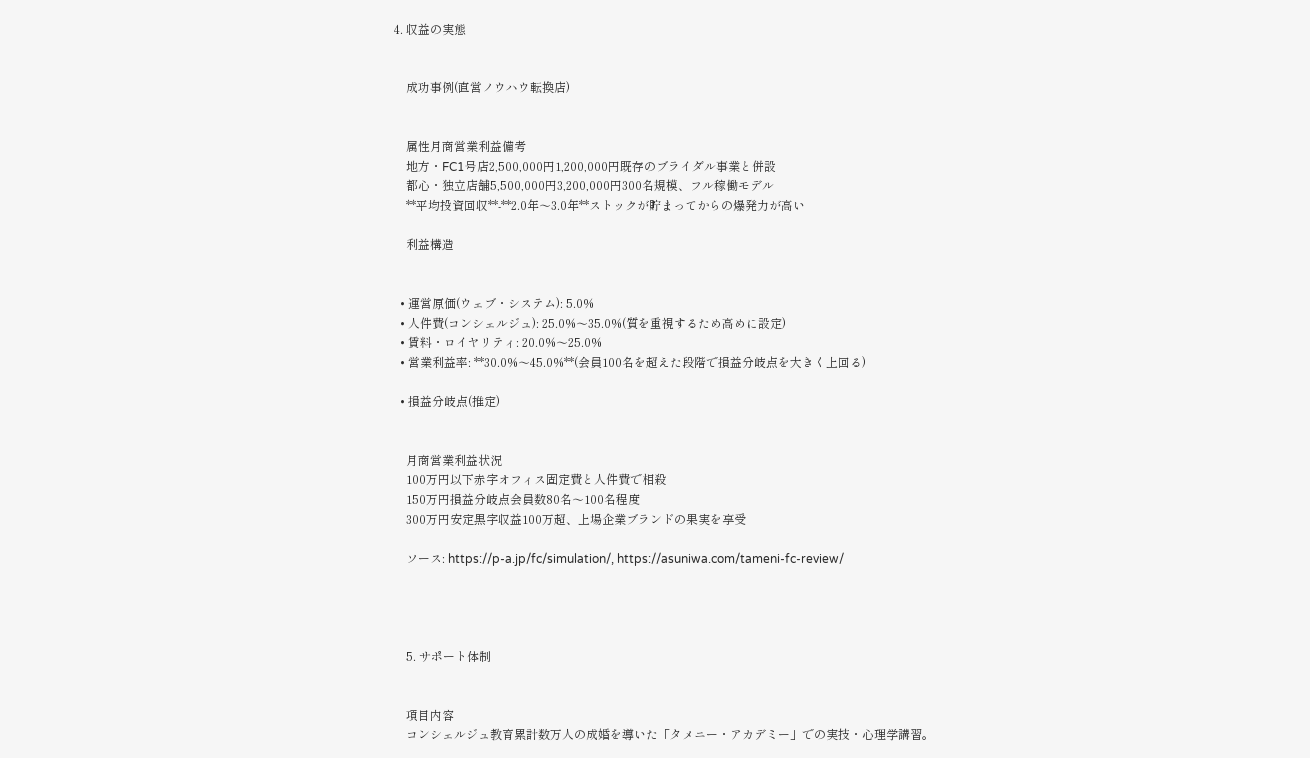4. 収益の実態


    成功事例(直営ノウハウ転換店)


    属性月商営業利益備考
    地方・FC1号店2,500,000円1,200,000円既存のブライダル事業と併設
    都心・独立店舗5,500,000円3,200,000円300名規模、フル稼働モデル
    **平均投資回収**-**2.0年〜3.0年**ストックが貯まってからの爆発力が高い

    利益構造


  • 運営原価(ウェブ・システム): 5.0%
  • 人件費(コンシェルジュ): 25.0%〜35.0%(質を重視するため高めに設定)
  • 賃料・ロイヤリティ: 20.0%〜25.0%
  • 営業利益率: **30.0%〜45.0%**(会員100名を超えた段階で損益分岐点を大きく上回る)

  • 損益分岐点(推定)


    月商営業利益状況
    100万円以下赤字オフィス固定費と人件費で相殺
    150万円損益分岐点会員数80名〜100名程度
    300万円安定黒字収益100万超、上場企業ブランドの果実を享受

    ソース: https://p-a.jp/fc/simulation/, https://asuniwa.com/tameni-fc-review/




    5. サポート体制


    項目内容
    コンシェルジュ教育累計数万人の成婚を導いた「タメニー・アカデミー」での実技・心理学講習。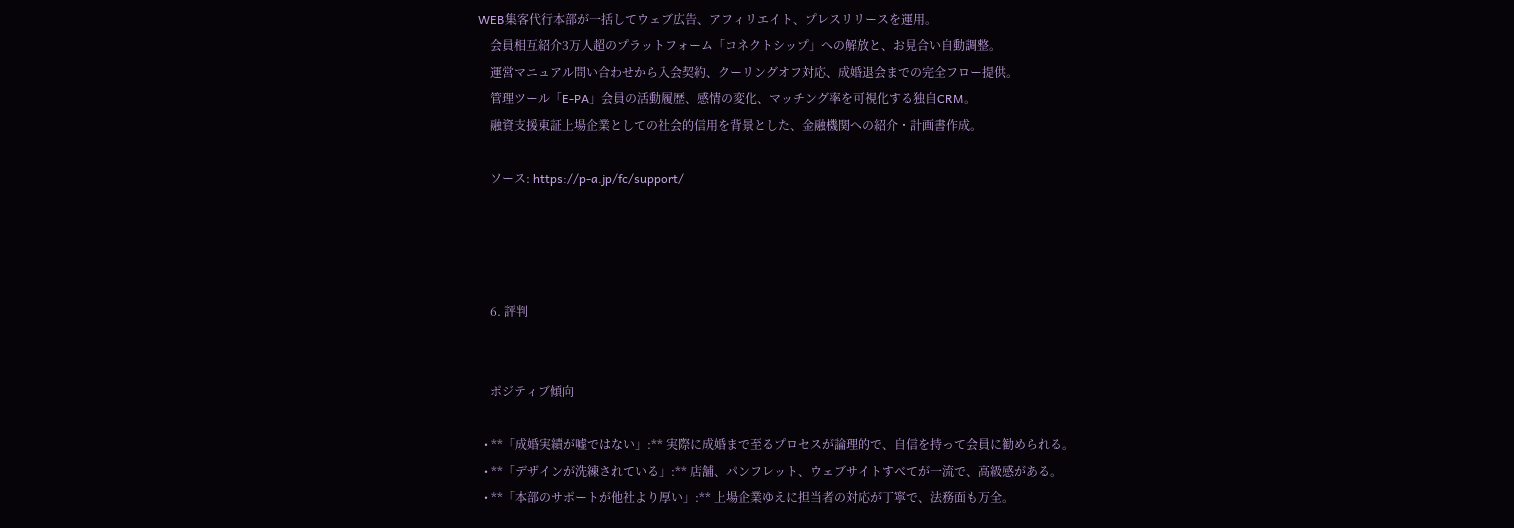WEB集客代行本部が一括してウェブ広告、アフィリエイト、プレスリリースを運用。
    会員相互紹介3万人超のプラットフォーム「コネクトシップ」への解放と、お見合い自動調整。
    運営マニュアル問い合わせから入会契約、クーリングオフ対応、成婚退会までの完全フロー提供。
    管理ツール「E-PA」会員の活動履歴、感情の変化、マッチング率を可視化する独自CRM。
    融資支援東証上場企業としての社会的信用を背景とした、金融機関への紹介・計画書作成。

    ソース: https://p-a.jp/fc/support/




    6. 評判


    ポジティブ傾向

  • **「成婚実績が嘘ではない」:** 実際に成婚まで至るプロセスが論理的で、自信を持って会員に勧められる。
  • **「デザインが洗練されている」:** 店舗、パンフレット、ウェブサイトすべてが一流で、高級感がある。
  • **「本部のサポートが他社より厚い」:** 上場企業ゆえに担当者の対応が丁寧で、法務面も万全。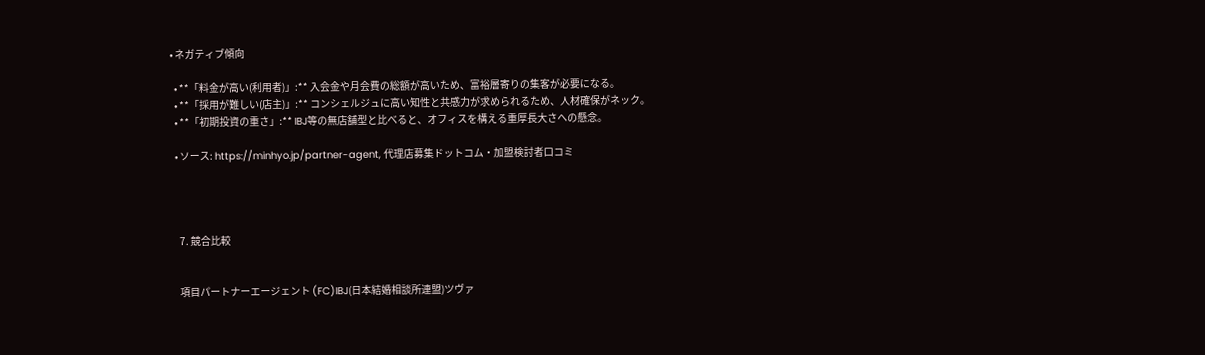• ネガティブ傾向

  • **「料金が高い(利用者)」:** 入会金や月会費の総額が高いため、富裕層寄りの集客が必要になる。
  • **「採用が難しい(店主)」:** コンシェルジュに高い知性と共感力が求められるため、人材確保がネック。
  • **「初期投資の重さ」:** IBJ等の無店舗型と比べると、オフィスを構える重厚長大さへの懸念。

  • ソース: https://minhyo.jp/partner-agent, 代理店募集ドットコム・加盟検討者口コミ




    7. 競合比較


    項目パートナーエージェント (FC)IBJ(日本結婚相談所連盟)ツヴァ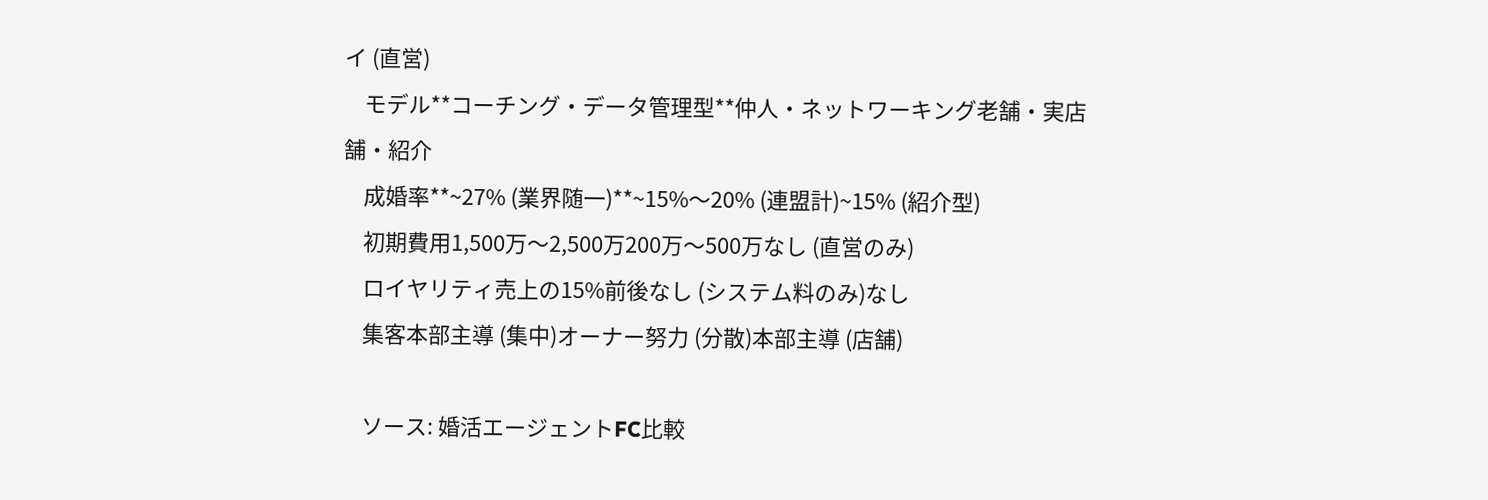イ (直営)
    モデル**コーチング・データ管理型**仲人・ネットワーキング老舗・実店舗・紹介
    成婚率**~27% (業界随一)**~15%〜20% (連盟計)~15% (紹介型)
    初期費用1,500万〜2,500万200万〜500万なし (直営のみ)
    ロイヤリティ売上の15%前後なし (システム料のみ)なし
    集客本部主導 (集中)オーナー努力 (分散)本部主導 (店舗)

    ソース: 婚活エージェントFC比較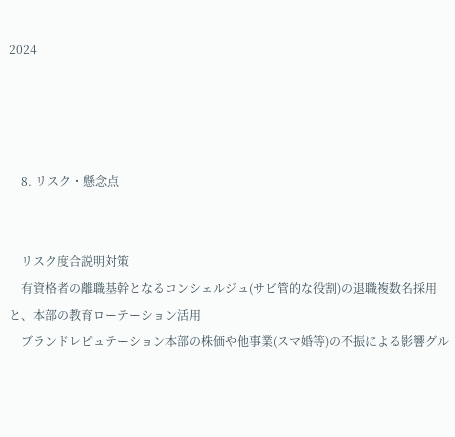2024




    8. リスク・懸念点


    リスク度合説明対策
    有資格者の離職基幹となるコンシェルジュ(サビ管的な役割)の退職複数名採用と、本部の教育ローテーション活用
    ブランドレピュテーション本部の株価や他事業(スマ婚等)の不振による影響グル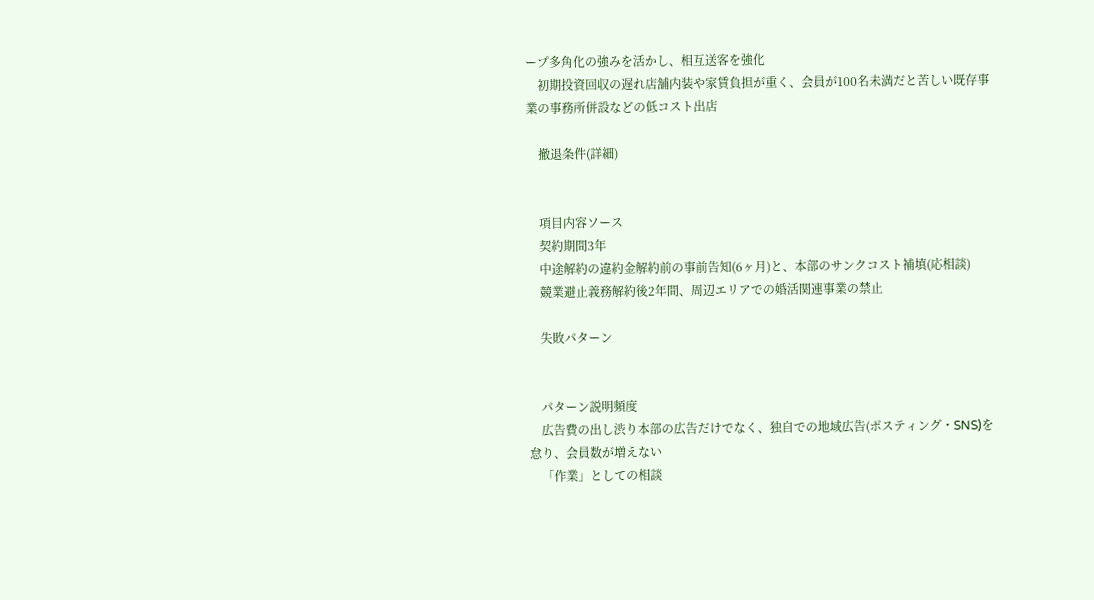ープ多角化の強みを活かし、相互送客を強化
    初期投資回収の遅れ店舗内装や家賃負担が重く、会員が100名未満だと苦しい既存事業の事務所併設などの低コスト出店

    撤退条件(詳細)


    項目内容ソース
    契約期間3年
    中途解約の違約金解約前の事前告知(6ヶ月)と、本部のサンクコスト補填(応相談)
    競業避止義務解約後2年間、周辺エリアでの婚活関連事業の禁止

    失敗パターン


    パターン説明頻度
    広告費の出し渋り本部の広告だけでなく、独自での地域広告(ポスティング・SNS)を怠り、会員数が増えない
    「作業」としての相談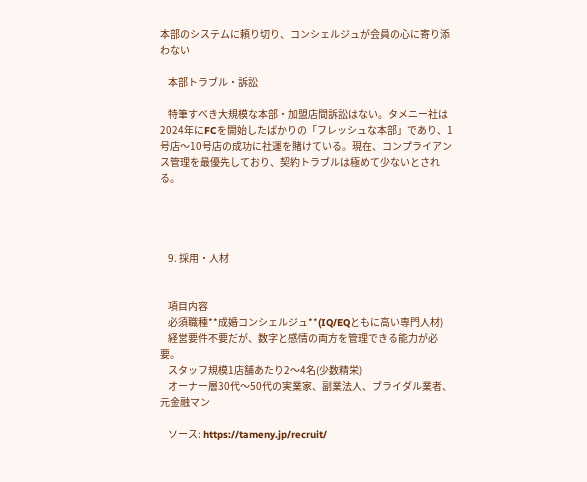本部のシステムに頼り切り、コンシェルジュが会員の心に寄り添わない

    本部トラブル・訴訟

    特筆すべき大規模な本部・加盟店間訴訟はない。タメニー社は2024年にFCを開始したばかりの「フレッシュな本部」であり、1号店〜10号店の成功に社運を賭けている。現在、コンプライアンス管理を最優先しており、契約トラブルは極めて少ないとされる。




    9. 採用・人材


    項目内容
    必須職種**成婚コンシェルジュ**(IQ/EQともに高い専門人材)
    経営要件不要だが、数字と感情の両方を管理できる能力が必要。
    スタッフ規模1店舗あたり2〜4名(少数精栄)
    オーナー層30代〜50代の実業家、副業法人、ブライダル業者、元金融マン

    ソース: https://tameny.jp/recruit/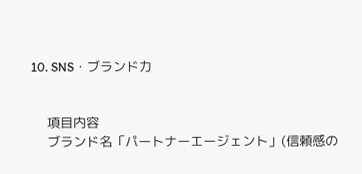10. SNS・ブランド力


    項目内容
    ブランド名「パートナーエージェント」(信頼感の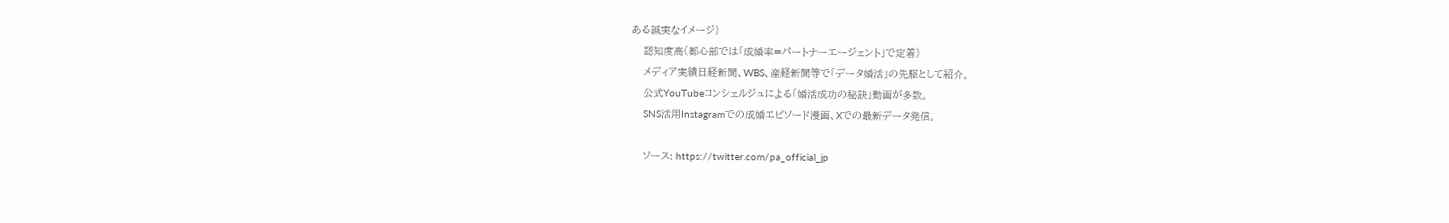ある誠実なイメージ)
    認知度高(都心部では「成婚率=パートナーエージェント」で定着)
    メディア実績日経新聞、WBS、産経新聞等で「データ婚活」の先駆として紹介。
    公式YouTubeコンシェルジュによる「婚活成功の秘訣」動画が多数。
    SNS活用Instagramでの成婚エピソード漫画、Xでの最新データ発信。

    ソース: https://twitter.com/pa_official_jp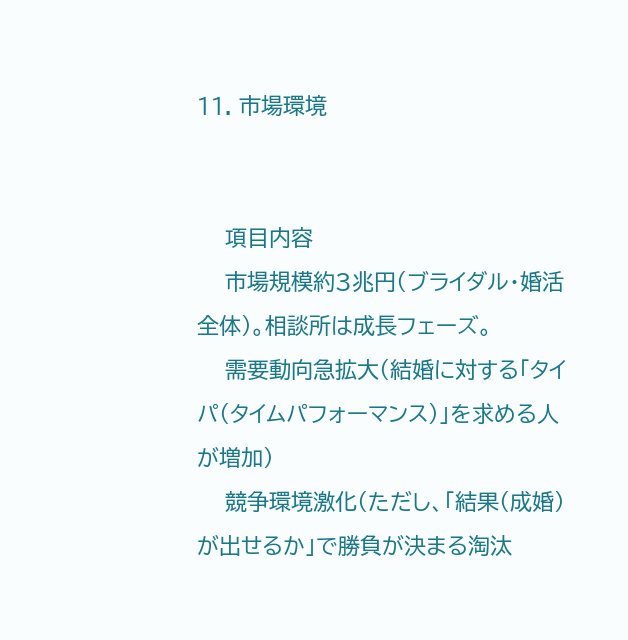11. 市場環境


    項目内容
    市場規模約3兆円(ブライダル・婚活全体)。相談所は成長フェーズ。
    需要動向急拡大(結婚に対する「タイパ(タイムパフォーマンス)」を求める人が増加)
    競争環境激化(ただし、「結果(成婚)が出せるか」で勝負が決まる淘汰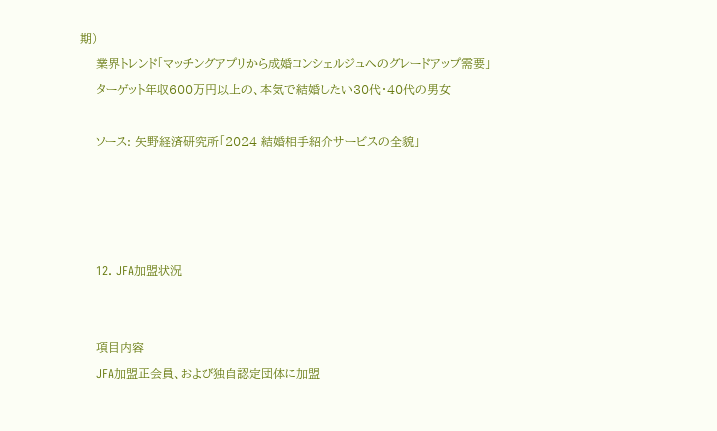期)
    業界トレンド「マッチングアプリから成婚コンシェルジュへのグレードアップ需要」
    ターゲット年収600万円以上の、本気で結婚したい30代・40代の男女

    ソース: 矢野経済研究所「2024 結婚相手紹介サービスの全貌」




    12. JFA加盟状況


    項目内容
    JFA加盟正会員、および独自認定団体に加盟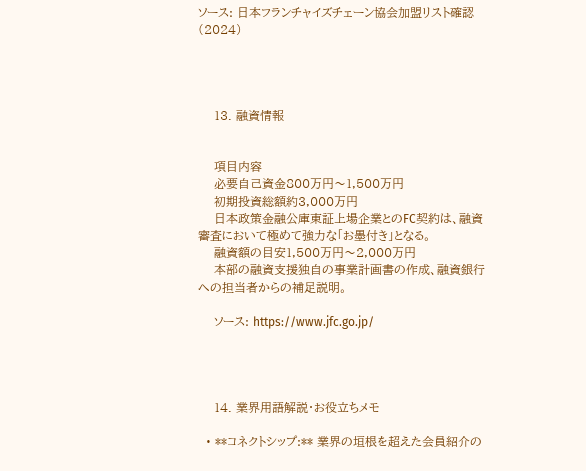ソース: 日本フランチャイズチェーン協会加盟リスト確認(2024)




    13. 融資情報


    項目内容
    必要自己資金800万円〜1,500万円
    初期投資総額約3,000万円
    日本政策金融公庫東証上場企業とのFC契約は、融資審査において極めて強力な「お墨付き」となる。
    融資額の目安1,500万円〜2,000万円
    本部の融資支援独自の事業計画書の作成、融資銀行への担当者からの補足説明。

    ソース: https://www.jfc.go.jp/




    14. 業界用語解説・お役立ちメモ

  • **コネクトシップ:** 業界の垣根を超えた会員紹介の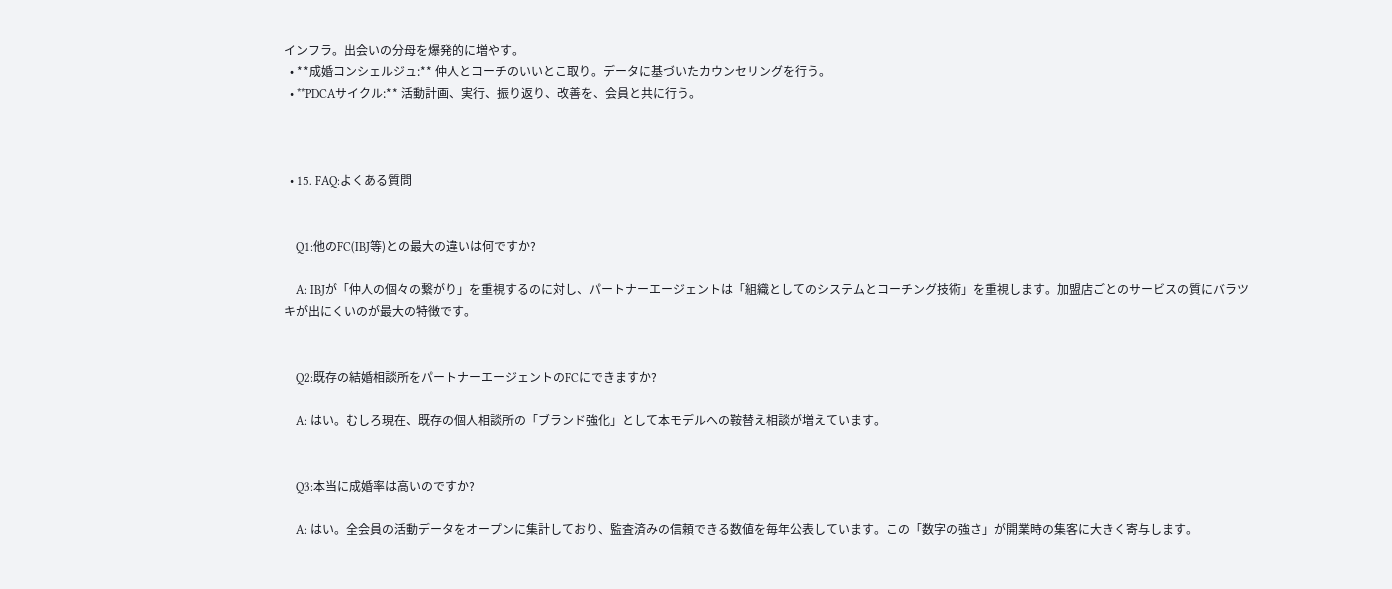インフラ。出会いの分母を爆発的に増やす。
  • **成婚コンシェルジュ:** 仲人とコーチのいいとこ取り。データに基づいたカウンセリングを行う。
  • **PDCAサイクル:** 活動計画、実行、振り返り、改善を、会員と共に行う。



  • 15. FAQ:よくある質問


    Q1:他のFC(IBJ等)との最大の違いは何ですか?

    A: IBJが「仲人の個々の繋がり」を重視するのに対し、パートナーエージェントは「組織としてのシステムとコーチング技術」を重視します。加盟店ごとのサービスの質にバラツキが出にくいのが最大の特徴です。


    Q2:既存の結婚相談所をパートナーエージェントのFCにできますか?

    A: はい。むしろ現在、既存の個人相談所の「ブランド強化」として本モデルへの鞍替え相談が増えています。


    Q3:本当に成婚率は高いのですか?

    A: はい。全会員の活動データをオープンに集計しており、監査済みの信頼できる数値を毎年公表しています。この「数字の強さ」が開業時の集客に大きく寄与します。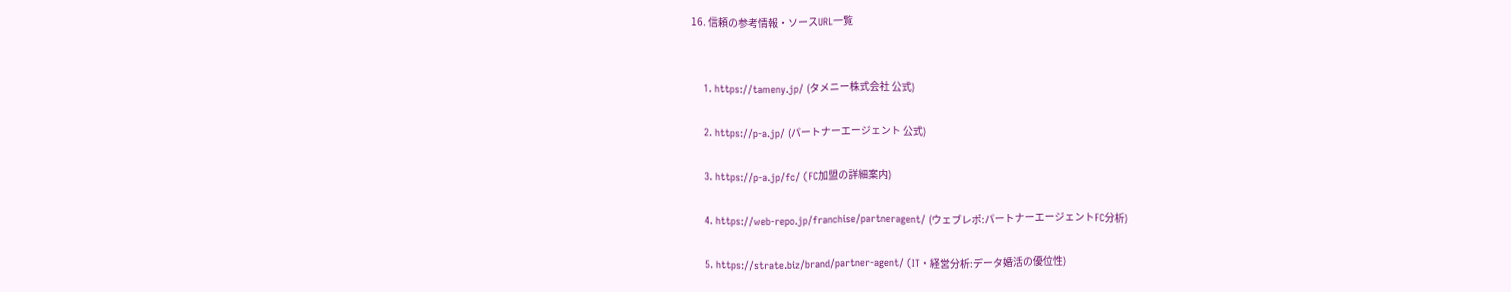16. 信頼の参考情報・ソースURL一覧


    1. https://tameny.jp/ (タメニー株式会社 公式)

    2. https://p-a.jp/ (パートナーエージェント 公式)

    3. https://p-a.jp/fc/ (FC加盟の詳細案内)

    4. https://web-repo.jp/franchise/partneragent/ (ウェブレポ:パートナーエージェントFC分析)

    5. https://strate.biz/brand/partner-agent/ (IT・経営分析:データ婚活の優位性)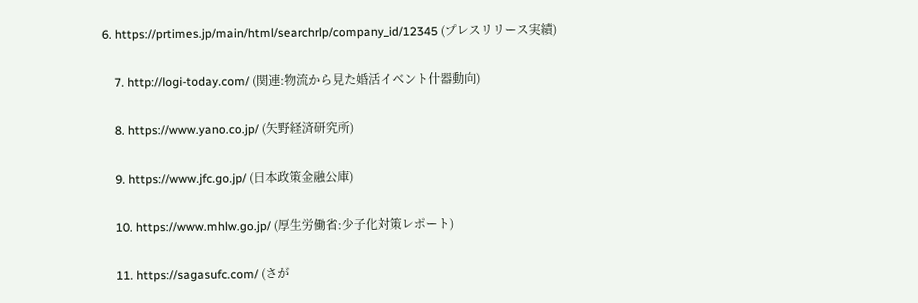6. https://prtimes.jp/main/html/searchrlp/company_id/12345 (プレスリリース実績)

    7. http://logi-today.com/ (関連:物流から見た婚活イベント什器動向)

    8. https://www.yano.co.jp/ (矢野経済研究所)

    9. https://www.jfc.go.jp/ (日本政策金融公庫)

    10. https://www.mhlw.go.jp/ (厚生労働省:少子化対策レポート)

    11. https://sagasufc.com/ (さが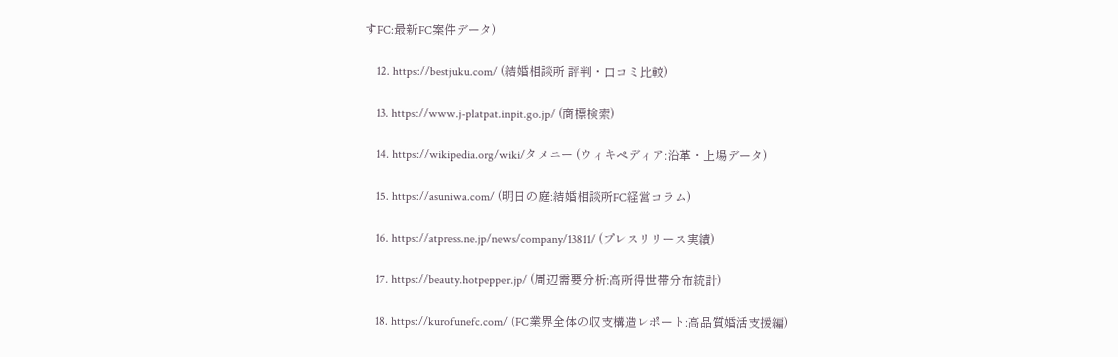すFC:最新FC案件データ)

    12. https://bestjuku.com/ (結婚相談所 評判・口コミ比較)

    13. https://www.j-platpat.inpit.go.jp/ (商標検索)

    14. https://wikipedia.org/wiki/タメニー (ウィキペディア:沿革・上場データ)

    15. https://asuniwa.com/ (明日の庭:結婚相談所FC経営コラム)

    16. https://atpress.ne.jp/news/company/13811/ (プレスリリース実績)

    17. https://beauty.hotpepper.jp/ (周辺需要分析:高所得世帯分布統計)

    18. https://kurofunefc.com/ (FC業界全体の収支構造レポート:高品質婚活支援編)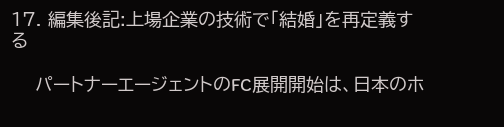17. 編集後記:上場企業の技術で「結婚」を再定義する

    パートナーエージェントのFC展開開始は、日本のホ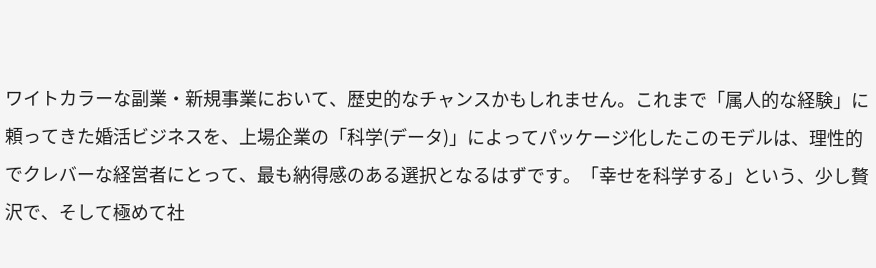ワイトカラーな副業・新規事業において、歴史的なチャンスかもしれません。これまで「属人的な経験」に頼ってきた婚活ビジネスを、上場企業の「科学(データ)」によってパッケージ化したこのモデルは、理性的でクレバーな経営者にとって、最も納得感のある選択となるはずです。「幸せを科学する」という、少し贅沢で、そして極めて社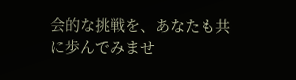会的な挑戦を、あなたも共に歩んでみませ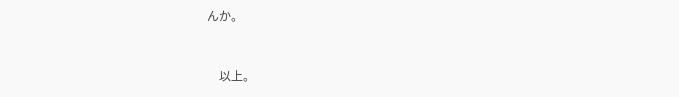んか。


    以上。